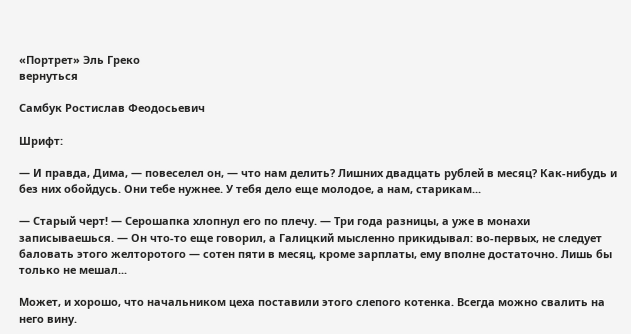«Портрет» Эль Греко
вернуться

Самбук Ростислав Феодосьевич

Шрифт:

— И правда, Дима, — повеселел он, — что нам делить? Лишних двадцать рублей в месяц? Как-нибудь и без них обойдусь. Они тебе нужнее. У тебя дело еще молодое, а нам, старикам...

— Старый черт! — Серошапка хлопнул его по плечу. — Три года разницы, а уже в монахи записываешься. — Он что-то еще говорил, а Галицкий мысленно прикидывал: во-первых, не следует баловать этого желторотого — сотен пяти в месяц, кроме зарплаты, ему вполне достаточно. Лишь бы только не мешал...

Может, и хорошо, что начальником цеха поставили этого слепого котенка. Всегда можно свалить на него вину.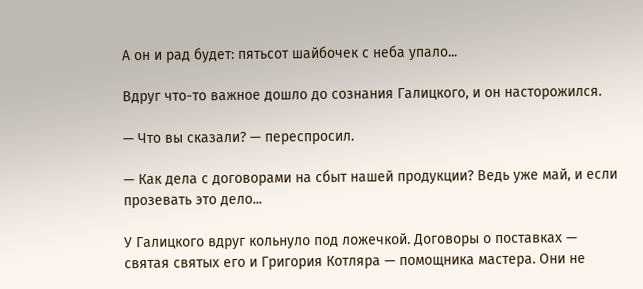А он и рад будет: пятьсот шайбочек с неба упало...

Вдруг что-то важное дошло до сознания Галицкого, и он насторожился.

— Что вы сказали? — переспросил.

— Как дела с договорами на сбыт нашей продукции? Ведь уже май, и если прозевать это дело...

У Галицкого вдруг кольнуло под ложечкой. Договоры о поставках — святая святых его и Григория Котляра — помощника мастера. Они не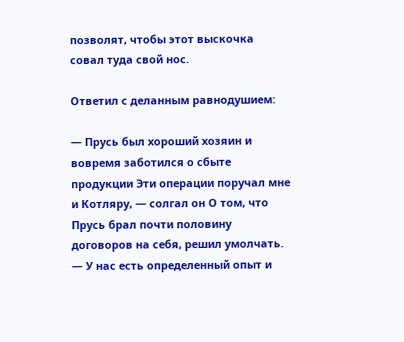позволят, чтобы этот выскочка совал туда свой нос.

Ответил с деланным равнодушием:

— Прусь был хороший хозяин и вовремя заботился о сбыте продукции Эти операции поручал мне и Котляру, — солгал он О том, что Прусь брал почти половину договоров на себя, решил умолчать. — У нас есть определенный опыт и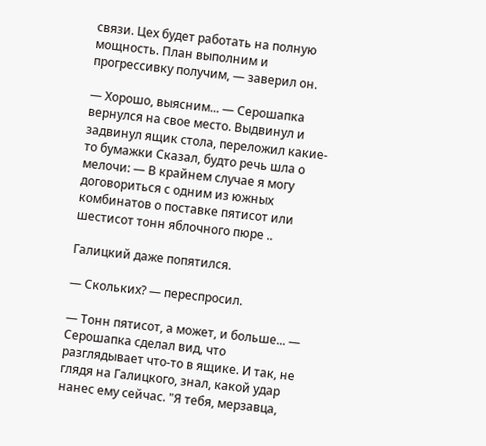связи. Цех будет работать на полную мощность. План выполним и прогрессивку получим, — заверил он.

— Хорошо, выясним... — Серошапка вернулся на свое место. Выдвинул и задвинул ящик стола, переложил какие-то бумажки Сказал, будто речь шла о мелочи: — В крайнем случае я могу договориться с одним из южных комбинатов о поставке пятисот или шестисот тонн яблочного пюре ..

Галицкий даже попятился.

— Скольких? — переспросил.

— Тонн пятисот, а может, и больше... — Серошапка сделал вид, что разглядывает что-то в ящике. И так, не глядя на Галицкого, знал, какой удар нанес ему сейчас. "Я тебя, мерзавца,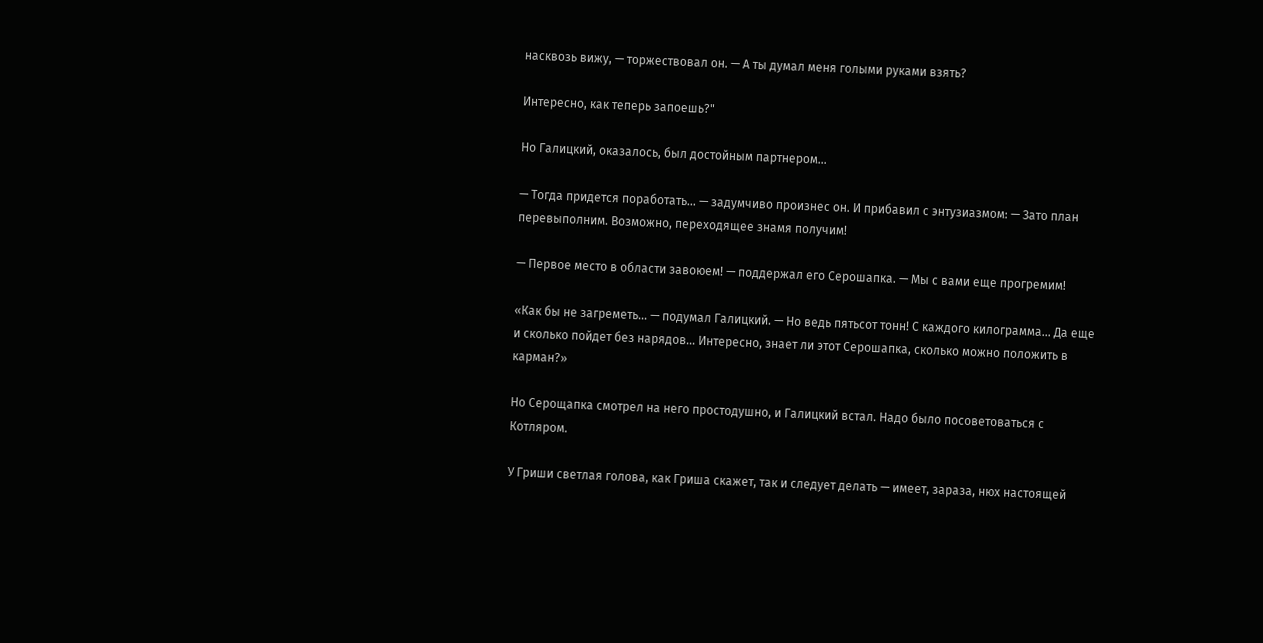насквозь вижу, — торжествовал он. — А ты думал меня голыми руками взять?

Интересно, как теперь запоешь?"

Но Галицкий, оказалось, был достойным партнером...

— Тогда придется поработать... — задумчиво произнес он. И прибавил с энтузиазмом: — Зато план перевыполним. Возможно, переходящее знамя получим!

— Первое место в области завоюем! — поддержал его Серошапка. — Мы с вами еще прогремим!

«Как бы не загреметь... — подумал Галицкий. — Но ведь пятьсот тонн! С каждого килограмма... Да еще и сколько пойдет без нарядов... Интересно, знает ли этот Серошапка, сколько можно положить в карман?»

Но Серощапка смотрел на него простодушно, и Галицкий встал. Надо было посоветоваться с Котляром.

У Гриши светлая голова, как Гриша скажет, так и следует делать — имеет, зараза, нюх настоящей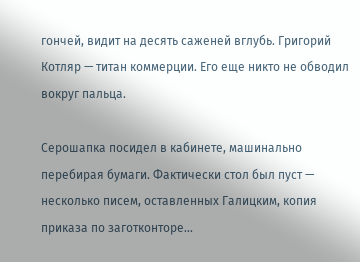гончей, видит на десять саженей вглубь. Григорий Котляр — титан коммерции. Его еще никто не обводил вокруг пальца.

Серошапка посидел в кабинете, машинально перебирая бумаги. Фактически стол был пуст — несколько писем, оставленных Галицким, копия приказа по заготконторе...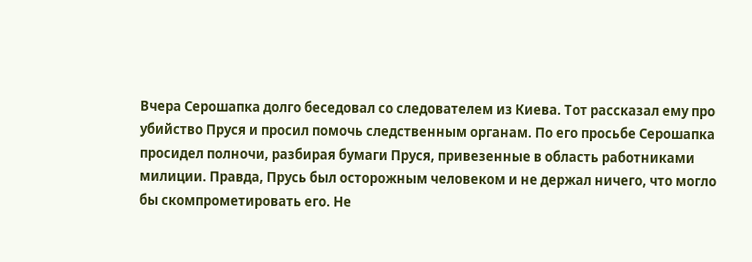Вчера Серошапка долго беседовал со следователем из Киева. Тот рассказал ему про убийство Пруся и просил помочь следственным органам. По его просьбе Серошапка просидел полночи, разбирая бумаги Пруся, привезенные в область работниками милиции. Правда, Прусь был осторожным человеком и не держал ничего, что могло бы скомпрометировать его. Не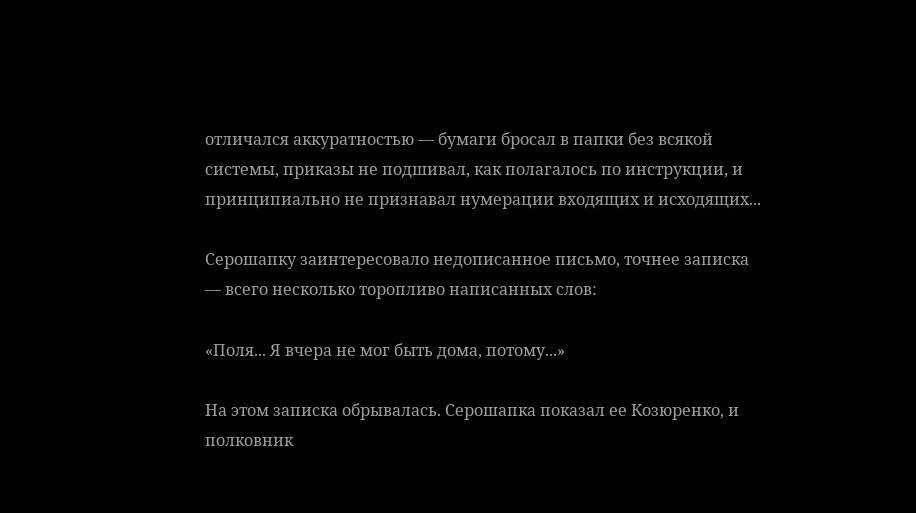отличался аккуратностью — бумаги бросал в папки без всякой системы, приказы не подшивал, как полагалось по инструкции, и принципиально не признавал нумерации входящих и исходящих...

Серошапку заинтересовало недописанное письмо, точнее записка — всего несколько торопливо написанных слов:

«Поля... Я вчера не мог быть дома, потому...»

На этом записка обрывалась. Серошапка показал ее Козюренко, и полковник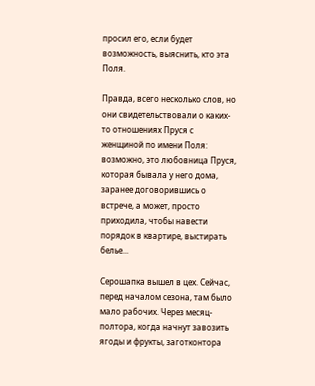просил его, если будет возможность, выяснить, кто эта Поля.

Правда, всего несколько слов, но они свидетельствовали о каких-то отношениях Пруся с женщиной по имени Поля: возможно, это любовница Пруся, которая бывала у него дома, заранее договорившись о встрече, а может, просто приходила, чтобы навести порядок в квартире, выстирать белье...

Серошапка вышел в цех. Сейчас, перед началом сезона, там было мало рабочих. Через месяц-полтора, когда начнут завозить ягоды и фрукты, заготконтора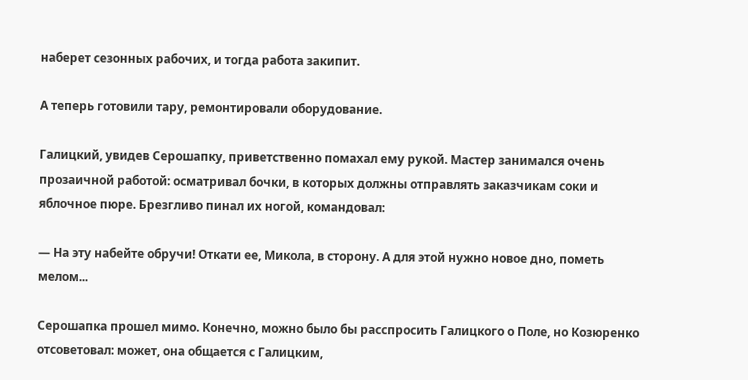наберет сезонных рабочих, и тогда работа закипит.

А теперь готовили тару, ремонтировали оборудование.

Галицкий, увидев Серошапку, приветственно помахал ему рукой. Мастер занимался очень прозаичной работой: осматривал бочки, в которых должны отправлять заказчикам соки и яблочное пюре. Брезгливо пинал их ногой, командовал:

— На эту набейте обручи! Откати ее, Микола, в сторону. А для этой нужно новое дно, пометь мелом...

Серошапка прошел мимо. Конечно, можно было бы расспросить Галицкого о Поле, но Козюренко отсоветовал: может, она общается с Галицким,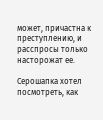может, причастна к преступлению, и расспросы только насторожат ее.

Серошапка хотел посмотреть, как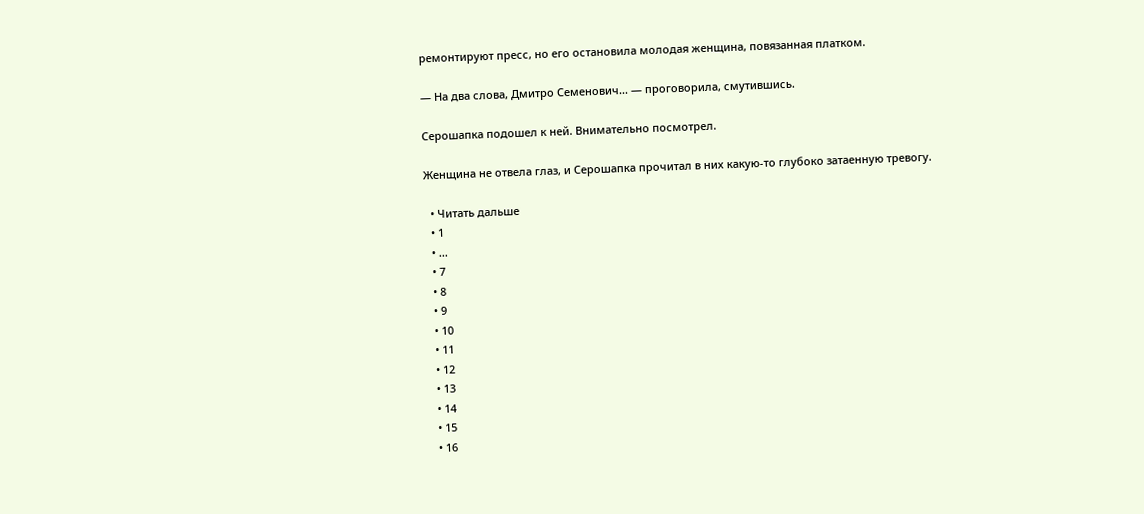ремонтируют пресс, но его остановила молодая женщина, повязанная платком.

— На два слова, Дмитро Семенович... — проговорила, смутившись.

Серошапка подошел к ней. Внимательно посмотрел.

Женщина не отвела глаз, и Серошапка прочитал в них какую-то глубоко затаенную тревогу.

  • Читать дальше
  • 1
  • ...
  • 7
  • 8
  • 9
  • 10
  • 11
  • 12
  • 13
  • 14
  • 15
  • 16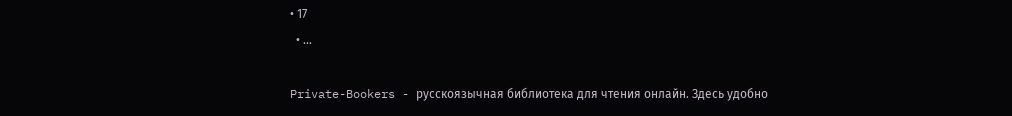• 17
  • ...

Private-Bookers - русскоязычная библиотека для чтения онлайн. Здесь удобно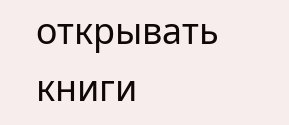открывать книги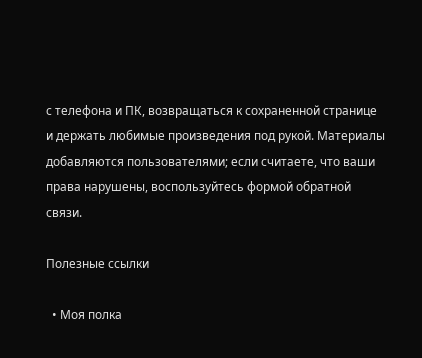с телефона и ПК, возвращаться к сохраненной странице и держать любимые произведения под рукой. Материалы добавляются пользователями; если считаете, что ваши права нарушены, воспользуйтесь формой обратной связи.

Полезные ссылки

  • Моя полка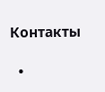Контакты

  •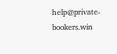help@private-bookers.win